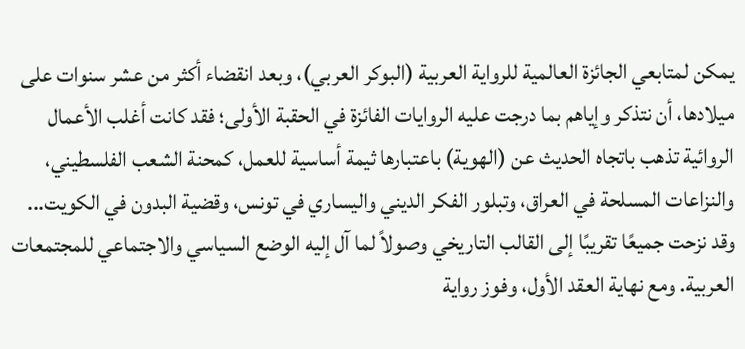يمكن لمتابعي الجائزة العالمية للرواية العربية (البوكر العربي)، وبعد انقضاء أكثر من عشر سنوات على ميلادها، أن نتذكر وإياهم بما درجت عليه الروايات الفائزة في الحقبة الأولى؛ فقد كانت أغلب الأعمال الروائية تذهب باتجاه الحديث عن (الهوية) باعتبارها ثيمة أساسية للعمل، كمحنة الشعب الفلسطيني، والنزاعات المسلحة في العراق، وتبلور الفكر الديني واليساري في تونس، وقضية البدون في الكويت... وقد نزحت جميعًا تقريبًا إلى القالب التاريخي وصولاً لما آل إليه الوضع السياسي والاجتماعي للمجتمعات العربية. ومع نهاية العقد الأول، وفوز رواية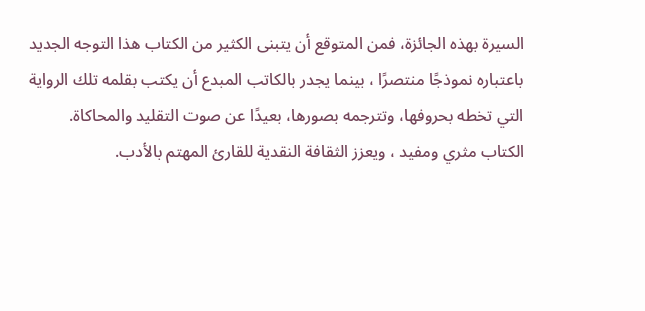السيرة بهذه الجائزة، فمن المتوقع أن يتبنى الكثير من الكتاب هذا التوجه الجديد باعتباره نموذجًا منتصرًا ، بينما يجدر بالكاتب المبدع أن يكتب بقلمه تلك الرواية التي تخطه بحروفها، وتترجمه بصورها، بعيدًا عن صوت التقليد والمحاكاة.
الكتاب مثري ومفيد ، ويعزز الثقافة النقدية للقارئ المهتم بالأدب.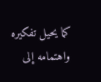كما يحيل تفكيره واهتمامه إلى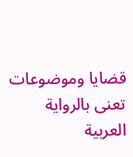قضايا وموضوعات تعنى بالرواية العربية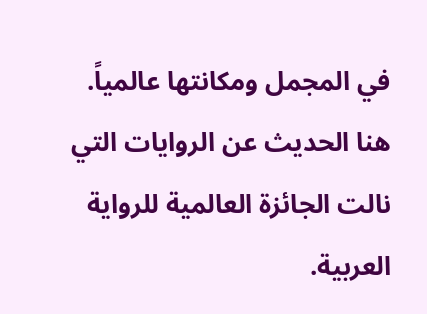في المجمل ومكانتها عالمياً.
هنا الحديث عن الروايات التي نالت الجائزة العالمية للرواية العربية.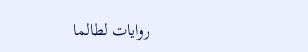روايات لطالما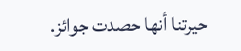حيرتنا أنها حصدت جوائز.